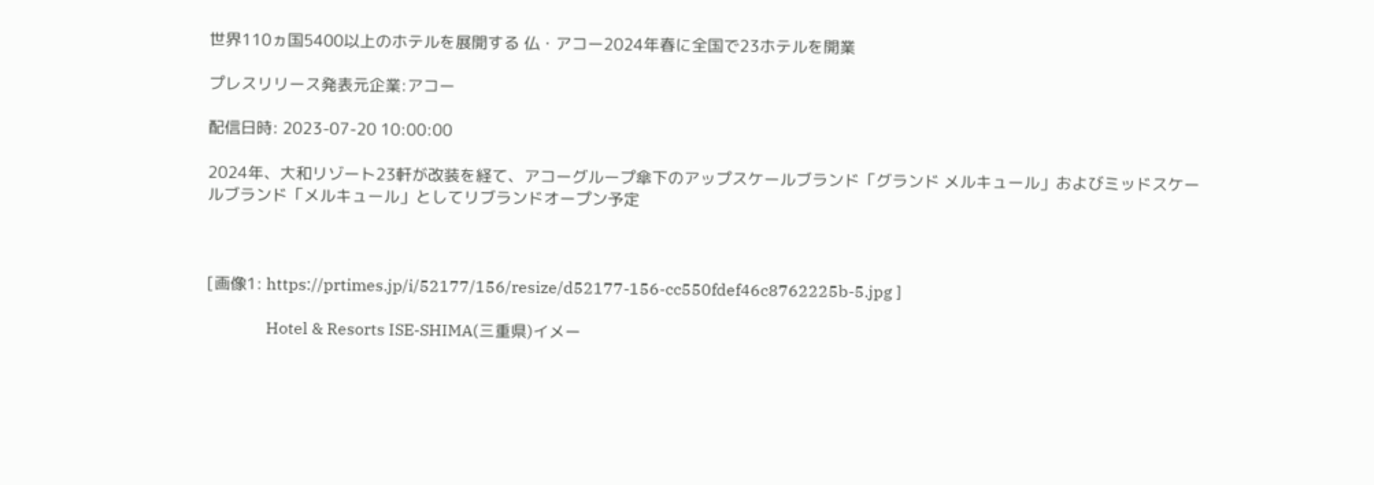世界110ヵ国5400以上のホテルを展開する 仏・アコー2024年春に全国で23ホテルを開業

プレスリリース発表元企業:アコー

配信日時: 2023-07-20 10:00:00

2024年、大和リゾート23軒が改装を経て、アコーグループ傘下のアップスケールブランド「グランド メルキュール」およびミッドスケールブランド「メルキュール」としてリブランドオープン予定



[画像1: https://prtimes.jp/i/52177/156/resize/d52177-156-cc550fdef46c8762225b-5.jpg ]

               Hotel & Resorts ISE-SHIMA(三重県)イメー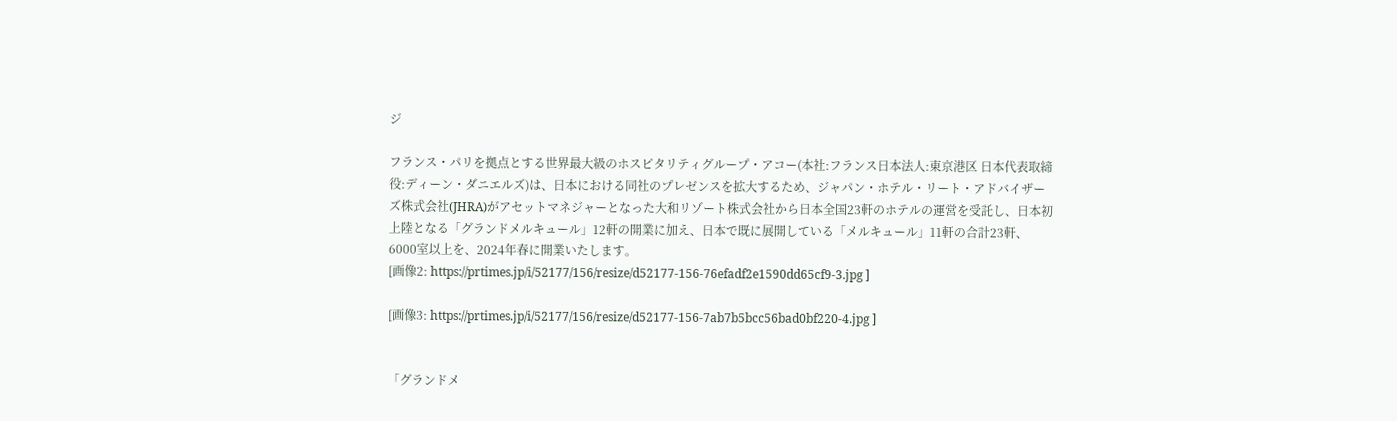ジ

フランス・パリを拠点とする世界最大級のホスピタリティグループ・アコー(本社:フランス日本法人:東京港区 日本代表取締役:ディーン・ダニエルズ)は、日本における同社のプレゼンスを拡大するため、ジャパン・ホテル・リート・アドバイザーズ株式会社(JHRA)がアセットマネジャーとなった大和リゾート株式会社から日本全国23軒のホテルの運営を受託し、日本初上陸となる「グランドメルキュール」12軒の開業に加え、日本で既に展開している「メルキュール」11軒の合計23軒、6000室以上を、2024年春に開業いたします。
[画像2: https://prtimes.jp/i/52177/156/resize/d52177-156-76efadf2e1590dd65cf9-3.jpg ]

[画像3: https://prtimes.jp/i/52177/156/resize/d52177-156-7ab7b5bcc56bad0bf220-4.jpg ]


「グランドメ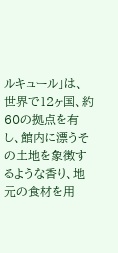ルキュール」は、世界で12ヶ国、約60の拠点を有し、館内に漂うその土地を象徴するような香り、地元の食材を用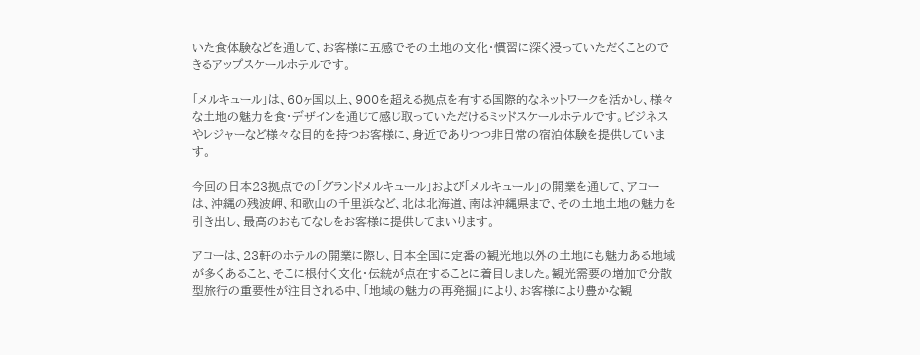いた食体験などを通して、お客様に五感でその土地の文化・慣習に深く浸っていただくことのできるアップスケールホテルです。

「メルキュール」は、60ヶ国以上、900を超える拠点を有する国際的なネットワークを活かし、様々な土地の魅力を食・デザインを通じて感じ取っていただけるミッドスケールホテルです。ビジネスやレジャーなど様々な目的を持つお客様に、身近でありつつ非日常の宿泊体験を提供しています。

今回の日本23拠点での「グランドメルキュール」および「メルキュール」の開業を通して、アコーは、沖縄の残波岬、和歌山の千里浜など、北は北海道、南は沖縄県まで、その土地土地の魅力を引き出し、最高のおもてなしをお客様に提供してまいります。

アコーは、23軒のホテルの開業に際し、日本全国に定番の観光地以外の土地にも魅力ある地域が多くあること、そこに根付く文化・伝統が点在することに着目しました。観光需要の増加で分散型旅行の重要性が注目される中、「地域の魅力の再発掘」により、お客様により豊かな観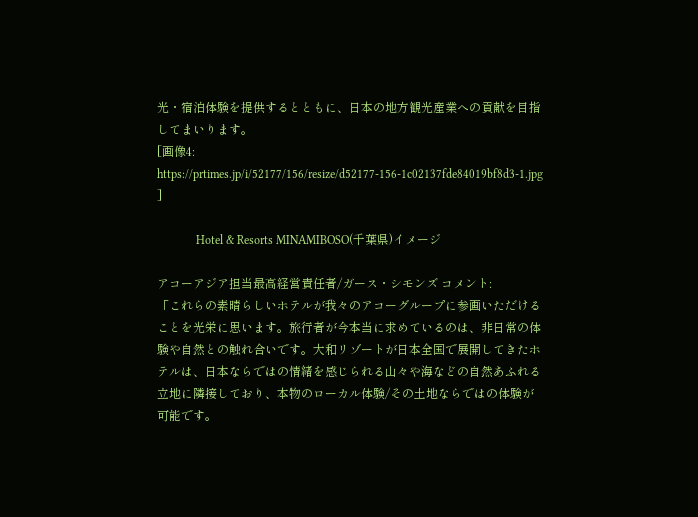光・宿泊体験を提供するとともに、日本の地方観光産業への貢献を目指してまいります。
[画像4: https://prtimes.jp/i/52177/156/resize/d52177-156-1c02137fde84019bf8d3-1.jpg ]

             Hotel & Resorts MINAMIBOSO(千葉県)イメージ

アコーアジア担当最高経営責任者/ガース・シモンズ コメント:
「これらの素晴らしいホテルが我々のアコーグループに参画いただけることを光栄に思います。旅行者が今本当に求めているのは、非日常の体験や自然との触れ合いです。大和リゾートが日本全国で展開してきたホテルは、日本ならではの情緒を感じられる山々や海などの自然あふれる立地に隣接しており、本物のローカル体験/その土地ならではの体験が可能です。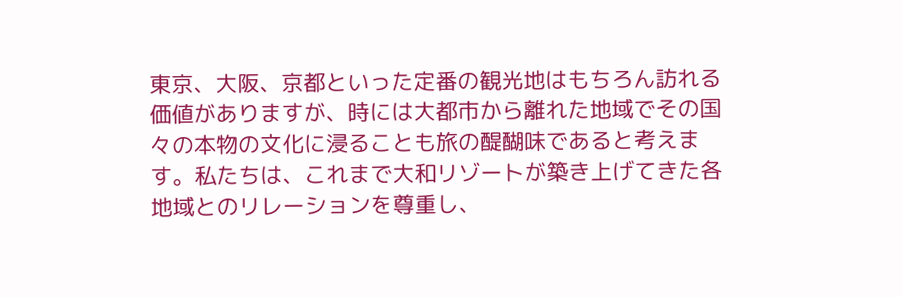東京、大阪、京都といった定番の観光地はもちろん訪れる価値がありますが、時には大都市から離れた地域でその国々の本物の文化に浸ることも旅の醍醐味であると考えます。私たちは、これまで大和リゾートが築き上げてきた各地域とのリレーションを尊重し、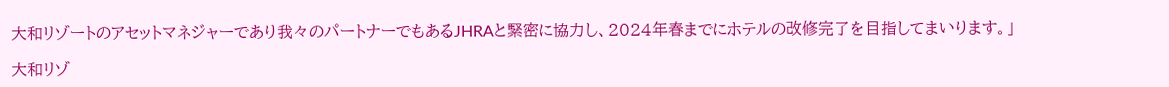大和リゾートのアセットマネジャーであり我々のパートナーでもあるJHRAと緊密に協力し、2024年春までにホテルの改修完了を目指してまいります。」

大和リゾ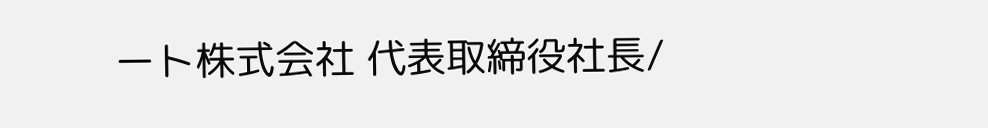ート株式会社 代表取締役社長/